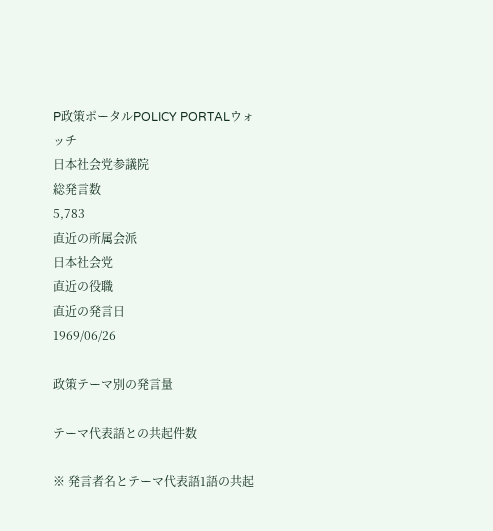P政策ポータルPOLICY PORTALウォッチ
日本社会党参議院
総発言数
5,783
直近の所属会派
日本社会党
直近の役職
直近の発言日
1969/06/26

政策テーマ別の発言量

テーマ代表語との共起件数

※ 発言者名とテーマ代表語1語の共起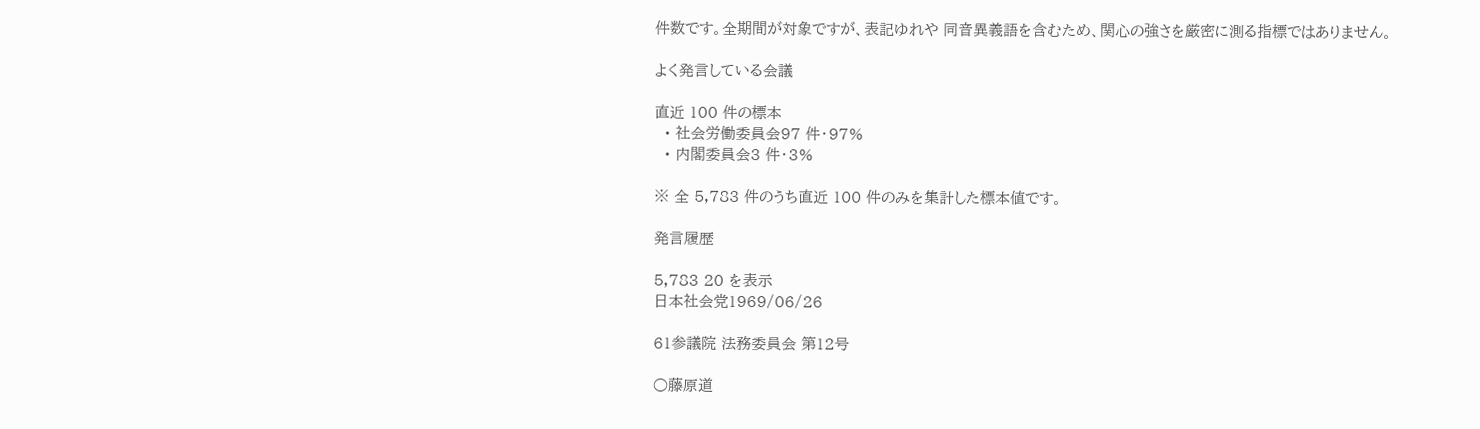件数です。全期間が対象ですが、表記ゆれや 同音異義語を含むため、関心の強さを厳密に測る指標ではありません。

よく発言している会議

直近 100 件の標本
  • 社会労働委員会97 件・97%
  • 内閣委員会3 件・3%

※ 全 5,783 件のうち直近 100 件のみを集計した標本値です。

発言履歴

5,783 20 を表示
日本社会党1969/06/26

61参議院 法務委員会 第12号

○藤原道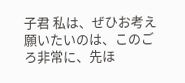子君 私は、ぜひお考え願いたいのは、このごろ非常に、先ほ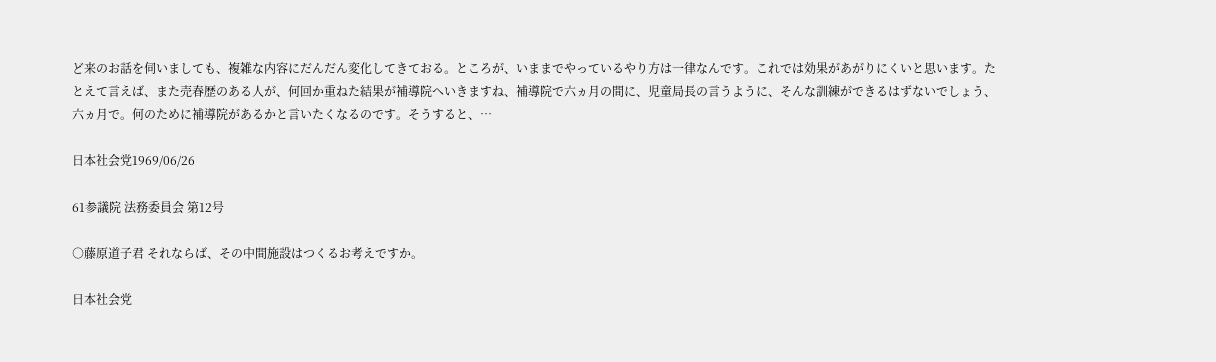ど来のお話を伺いましても、複雑な内容にだんだん変化してきておる。ところが、いままでやっているやり方は一律なんです。これでは効果があがりにくいと思います。たとえて言えば、また売春歴のある人が、何回か重ねた結果が補導院へいきますね、補導院で六ヵ月の間に、児童局長の言うように、そんな訓練ができるはずないでしょう、六ヵ月で。何のために補導院があるかと言いたくなるのです。そうすると、…

日本社会党1969/06/26

61参議院 法務委員会 第12号

○藤原道子君 それならば、その中間施設はつくるお考えですか。

日本社会党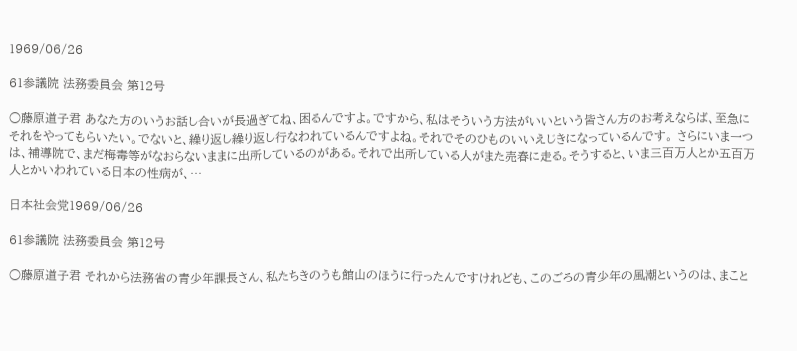1969/06/26

61参議院 法務委員会 第12号

○藤原道子君 あなた方のいうお話し合いが長過ぎてね、困るんですよ。ですから、私はそういう方法がいいという皆さん方のお考えならば、至急にそれをやってもらいたい。でないと、繰り返し繰り返し行なわれているんですよね。それでそのひものいいえじきになっているんです。 さらにいま一つは、補導院で、まだ梅毒等がなおらないままに出所しているのがある。それで出所している人がまた売春に走る。そうすると、いま三百万人とか五百万人とかいわれている日本の性病が、…

日本社会党1969/06/26

61参議院 法務委員会 第12号

○藤原道子君 それから法務省の青少年課長さん、私たちきのうも館山のほうに行ったんですけれども、このごろの青少年の風潮というのは、まこと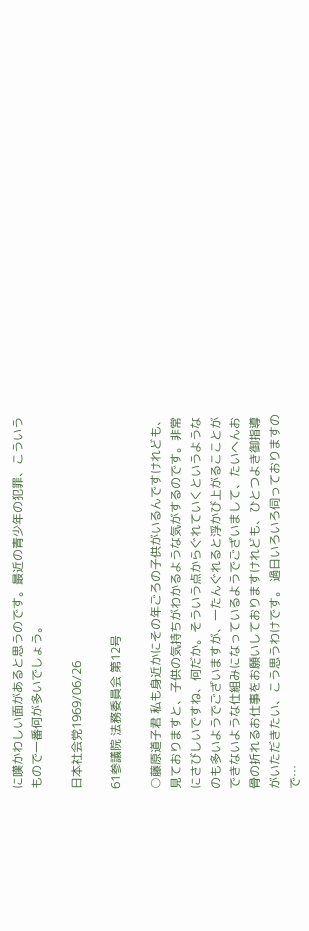に嘆かわしい面があると思うのです。最近の青少年の犯罪、こういうもので一番何が多いでしょう。

日本社会党1969/06/26

61参議院 法務委員会 第12号

○藤原道子君 私も身近かにその年ごろの子供がいるんですけれども、見ておりますと、子供の気持ちがわかるような気がするのです。非常にさびしいですね、何だか。そういう点からぐれていくというようなのも多いようでございますが、一たんぐれると浮かび上がるこことができないような仕組みになっているようでございまして、たいへんお骨の折れるお仕事をお願いしておりますけれども、ひとつよき御指導がいただきたい、こう思うわけです。 過日いろいろ伺っておりますので…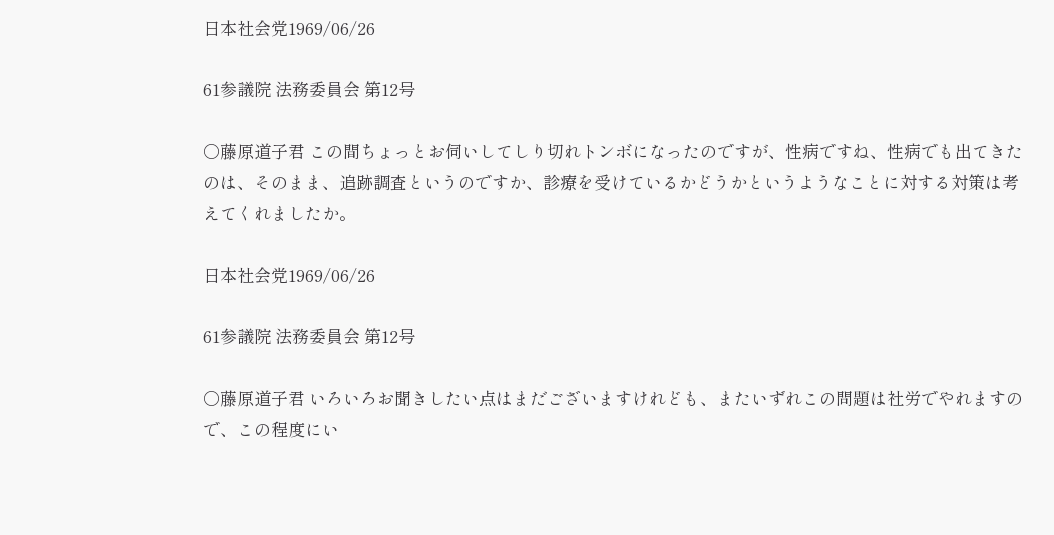日本社会党1969/06/26

61参議院 法務委員会 第12号

○藤原道子君 この間ちょっとお伺いしてしり切れトンボになったのですが、性病ですね、性病でも出てきたのは、そのまま、追跡調査というのですか、診療を受けているかどうかというようなことに対する対策は考えてくれましたか。

日本社会党1969/06/26

61参議院 法務委員会 第12号

○藤原道子君 いろいろお聞きしたい点はまだございますけれども、またいずれこの問題は社労でやれますので、この程度にい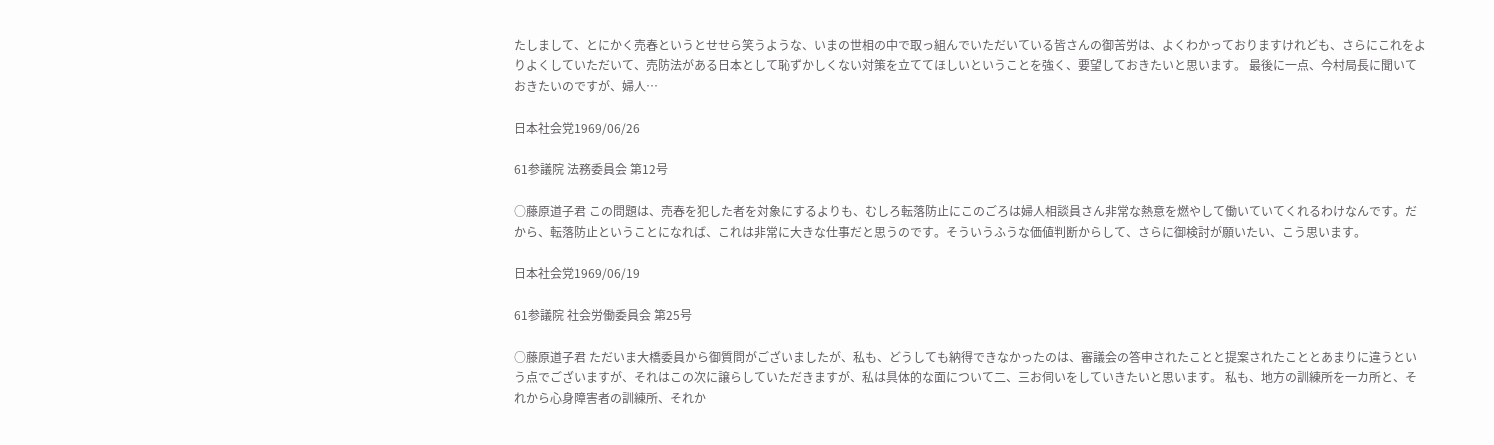たしまして、とにかく売春というとせせら笑うような、いまの世相の中で取っ組んでいただいている皆さんの御苦労は、よくわかっておりますけれども、さらにこれをよりよくしていただいて、売防法がある日本として恥ずかしくない対策を立ててほしいということを強く、要望しておきたいと思います。 最後に一点、今村局長に聞いておきたいのですが、婦人…

日本社会党1969/06/26

61参議院 法務委員会 第12号

○藤原道子君 この問題は、売春を犯した者を対象にするよりも、むしろ転落防止にこのごろは婦人相談員さん非常な熱意を燃やして働いていてくれるわけなんです。だから、転落防止ということになれば、これは非常に大きな仕事だと思うのです。そういうふうな価値判断からして、さらに御検討が願いたい、こう思います。

日本社会党1969/06/19

61参議院 社会労働委員会 第25号

○藤原道子君 ただいま大橋委員から御質問がございましたが、私も、どうしても納得できなかったのは、審議会の答申されたことと提案されたこととあまりに違うという点でございますが、それはこの次に譲らしていただきますが、私は具体的な面について二、三お伺いをしていきたいと思います。 私も、地方の訓練所を一カ所と、それから心身障害者の訓練所、それか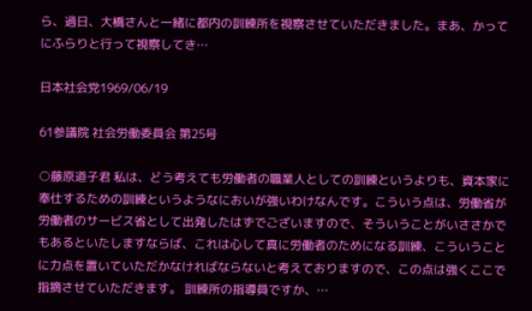ら、過日、大橋さんと一緒に都内の訓練所を視察させていただきました。まあ、かってにふらりと行って視察してき…

日本社会党1969/06/19

61参議院 社会労働委員会 第25号

○藤原道子君 私は、どう考えても労働者の職業人としての訓練というよりも、資本家に奉仕するための訓練というようなにおいが強いわけなんです。こういう点は、労働省が労働者のサービス省として出発したはずでございますので、そういうことがいささかでもあるといたしますならば、これは心して真に労働者のためになる訓練、こういうことに力点を置いていただかなければならないと考えておりますので、この点は強くここで指摘させていただきます。 訓練所の指導員ですか、…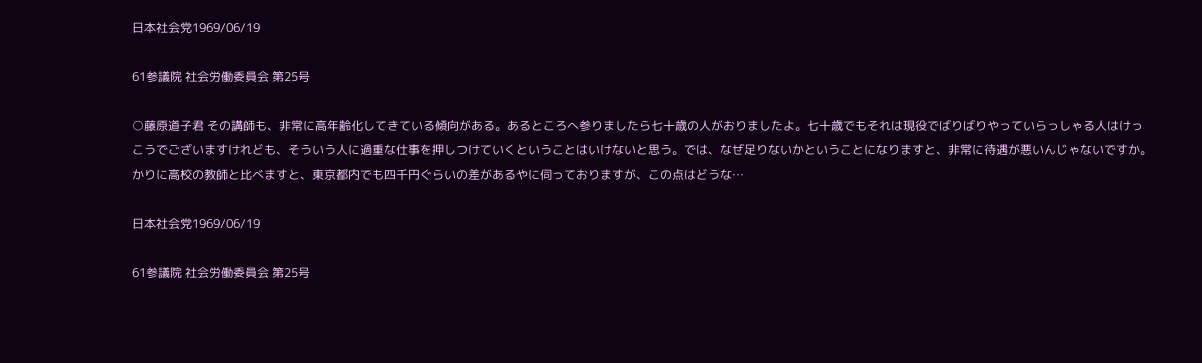日本社会党1969/06/19

61参議院 社会労働委員会 第25号

○藤原道子君 その講師も、非常に高年齢化してきている傾向がある。あるところへ参りましたら七十歳の人がおりましたよ。七十歳でもそれは現役でばりばりやっていらっしゃる人はけっこうでございますけれども、そういう人に過重な仕事を押しつけていくということはいけないと思う。では、なぜ足りないかということになりますと、非常に待遇が悪いんじゃないですか。かりに高校の教師と比べますと、東京都内でも四千円ぐらいの差があるやに伺っておりますが、この点はどうな…

日本社会党1969/06/19

61参議院 社会労働委員会 第25号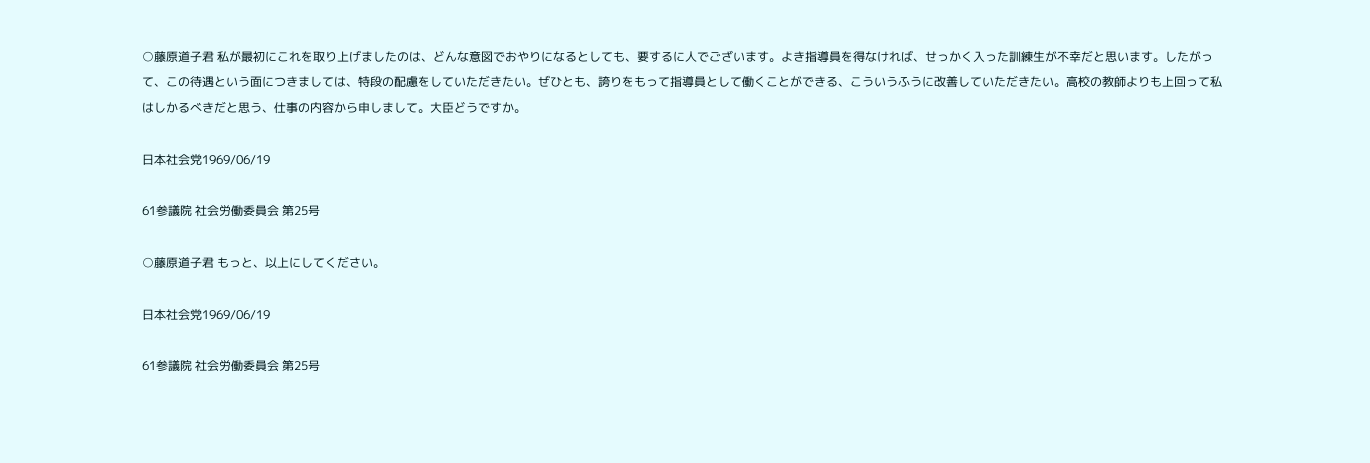○藤原道子君 私が最初にこれを取り上げましたのは、どんな意図でおやりになるとしても、要するに人でございます。よき指導員を得なければ、せっかく入った訓練生が不幸だと思います。したがって、この待遇という面につきましては、特段の配慮をしていただきたい。ぜひとも、誇りをもって指導員として働くことができる、こういうふうに改善していただきたい。高校の教師よりも上回って私はしかるべきだと思う、仕事の内容から申しまして。大臣どうですか。

日本社会党1969/06/19

61参議院 社会労働委員会 第25号

○藤原道子君 もっと、以上にしてください。

日本社会党1969/06/19

61参議院 社会労働委員会 第25号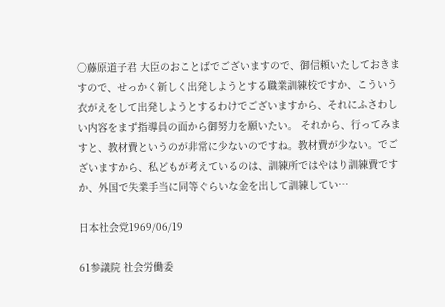○藤原道子君 大臣のおことばでございますので、御信頼いたしておきますので、せっかく新しく出発しようとする職業訓練校ですか、こういう衣がえをして出発しようとするわけでございますから、それにふさわしい内容をまず指導員の面から御努力を願いたい。 それから、行ってみますと、教材費というのが非常に少ないのですね。教材費が少ない。でございますから、私どもが考えているのは、訓練所ではやはり訓練費ですか、外国で失業手当に同等ぐらいな金を出して訓練してい…

日本社会党1969/06/19

61参議院 社会労働委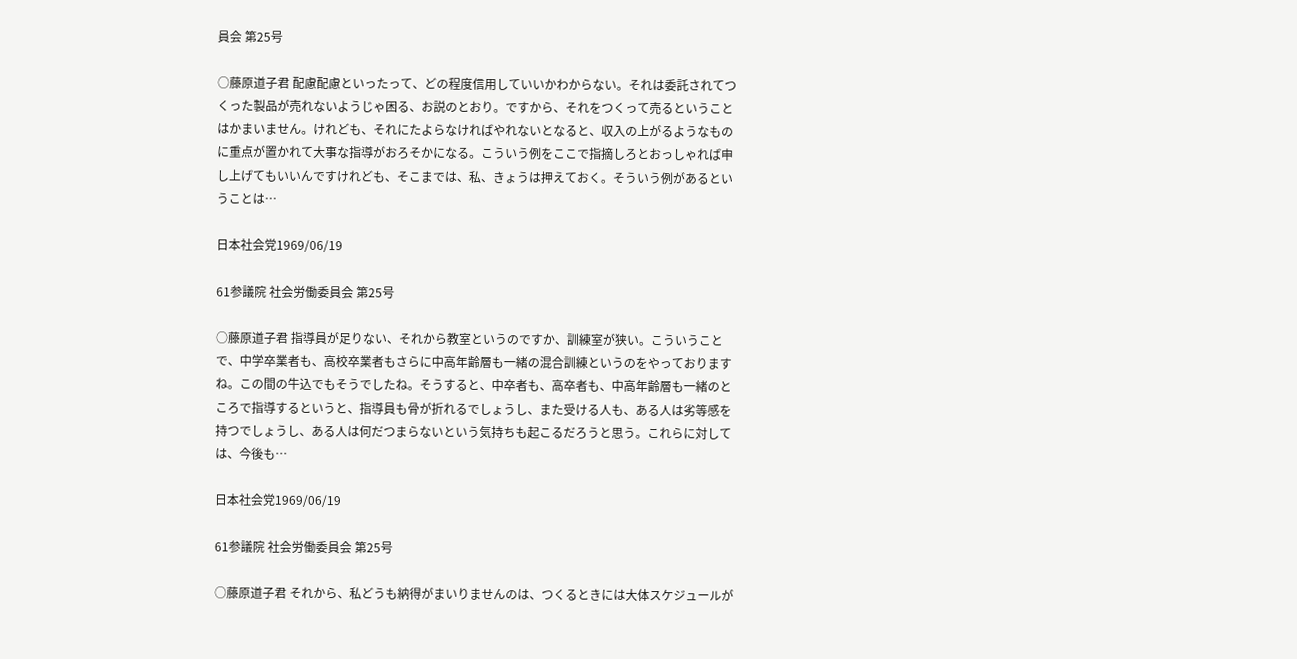員会 第25号

○藤原道子君 配慮配慮といったって、どの程度信用していいかわからない。それは委託されてつくった製品が売れないようじゃ困る、お説のとおり。ですから、それをつくって売るということはかまいません。けれども、それにたよらなければやれないとなると、収入の上がるようなものに重点が置かれて大事な指導がおろそかになる。こういう例をここで指摘しろとおっしゃれば申し上げてもいいんですけれども、そこまでは、私、きょうは押えておく。そういう例があるということは…

日本社会党1969/06/19

61参議院 社会労働委員会 第25号

○藤原道子君 指導員が足りない、それから教室というのですか、訓練室が狭い。こういうことで、中学卒業者も、高校卒業者もさらに中高年齢層も一緒の混合訓練というのをやっておりますね。この間の牛込でもそうでしたね。そうすると、中卒者も、高卒者も、中高年齢層も一緒のところで指導するというと、指導員も骨が折れるでしょうし、また受ける人も、ある人は劣等感を持つでしょうし、ある人は何だつまらないという気持ちも起こるだろうと思う。これらに対しては、今後も…

日本社会党1969/06/19

61参議院 社会労働委員会 第25号

○藤原道子君 それから、私どうも納得がまいりませんのは、つくるときには大体スケジュールが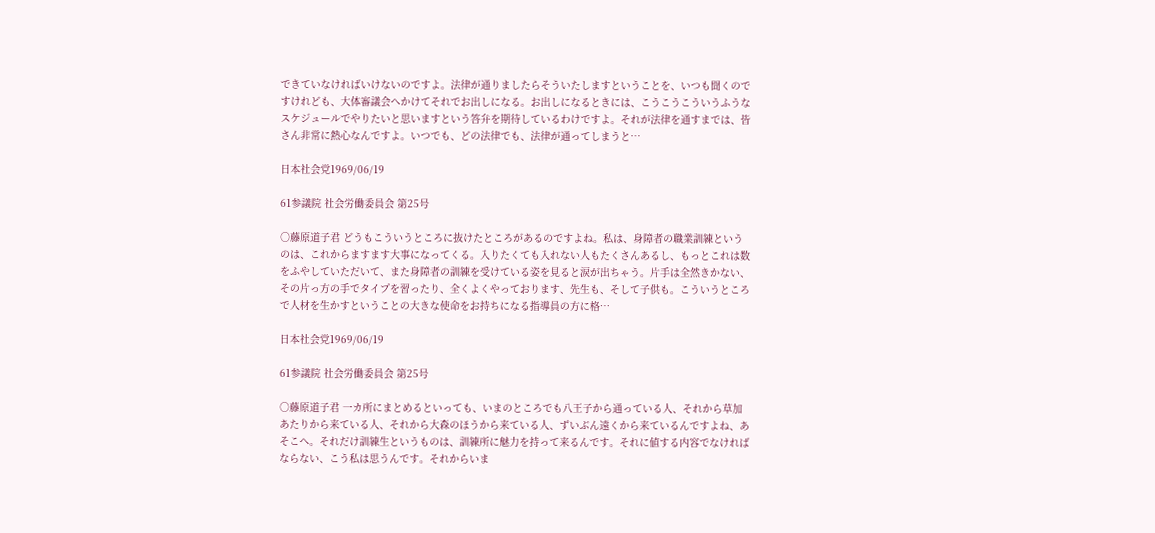できていなければいけないのですよ。法律が通りましたらそういたしますということを、いつも聞くのですけれども、大体審議会へかけてそれでお出しになる。お出しになるときには、こうこうこういうふうなスケジュールでやりたいと思いますという答弁を期待しているわけですよ。それが法律を通すまでは、皆さん非常に熱心なんですよ。いつでも、どの法律でも、法律が通ってしまうと…

日本社会党1969/06/19

61参議院 社会労働委員会 第25号

○藤原道子君 どうもこういうところに抜けたところがあるのですよね。私は、身障者の職業訓練というのは、これからますます大事になってくる。入りたくても入れない人もたくさんあるし、もっとこれは数をふやしていただいて、また身障者の訓練を受けている姿を見ると涙が出ちゃう。片手は全然きかない、その片っ方の手でタイプを習ったり、全くよくやっております、先生も、そして子供も。こういうところで人材を生かすということの大きな使命をお持ちになる指導員の方に格…

日本社会党1969/06/19

61参議院 社会労働委員会 第25号

○藤原道子君 一カ所にまとめるといっても、いまのところでも八王子から通っている人、それから草加あたりから来ている人、それから大森のほうから来ている人、ずいぶん遠くから来ているんですよね、あそこへ。それだけ訓練生というものは、訓練所に魅力を持って来るんです。それに値する内容でなければならない、こう私は思うんです。それからいま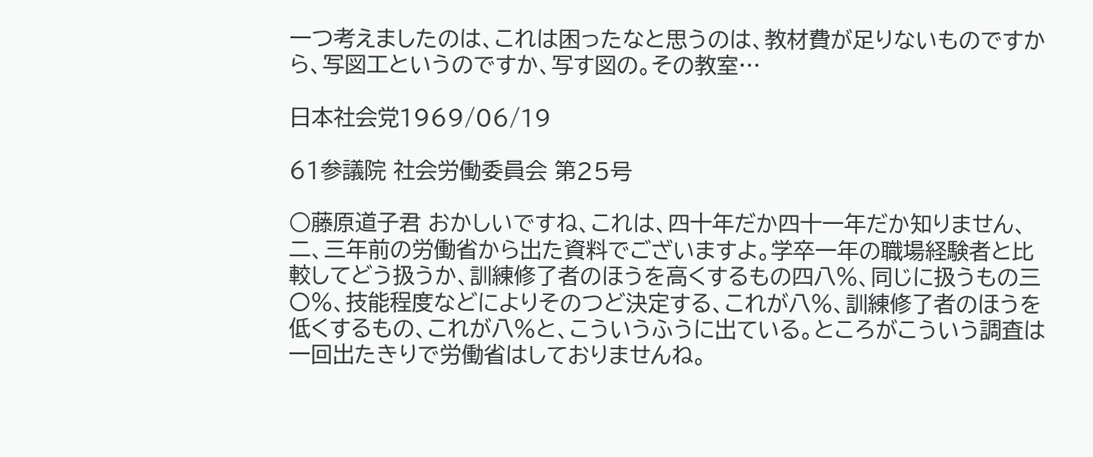一つ考えましたのは、これは困ったなと思うのは、教材費が足りないものですから、写図工というのですか、写す図の。その教室…

日本社会党1969/06/19

61参議院 社会労働委員会 第25号

○藤原道子君 おかしいですね、これは、四十年だか四十一年だか知りません、二、三年前の労働省から出た資料でございますよ。学卒一年の職場経験者と比較してどう扱うか、訓練修了者のほうを高くするもの四八%、同じに扱うもの三〇%、技能程度などによりそのつど決定する、これが八%、訓練修了者のほうを低くするもの、これが八%と、こういうふうに出ている。ところがこういう調査は一回出たきりで労働省はしておりませんね。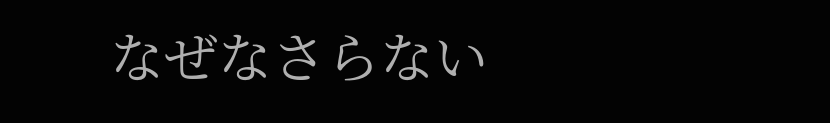なぜなさらない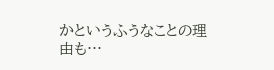かというふうなことの理由も…